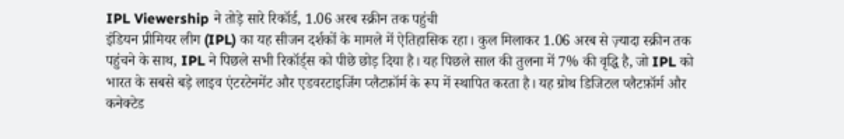IPL Viewership ने तोड़े सारे रिकॉर्ड, 1.06 अरब स्क्रीन तक पहुंची
इंडियन प्रीमियर लीग (IPL) का यह सीजन दर्शकों के मामले में ऐतिहासिक रहा। कुल मिलाकर 1.06 अरब से ज़्यादा स्क्रीन तक पहुंचने के साथ, IPL ने पिछले सभी रिकॉर्ड्स को पीछे छोड़ दिया है। यह पिछले साल की तुलना में 7% की वृद्धि है, जो IPL को भारत के सबसे बड़े लाइव एंटरटेनमेंट और एडवरटाइजिंग प्लैटफ़ॉर्म के रूप में स्थापित करता है। यह ग्रोथ डिजिटल प्लैटफ़ॉर्म और कनेक्टेड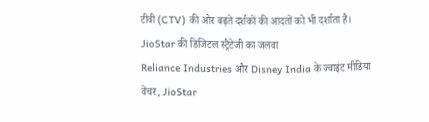टीवी (CTV) की ओर बढ़ते दर्शकों की आदतों को भी दर्शाता है।
JioStar की डिजिटल स्ट्रैटेजी का जलवा
Reliance Industries और Disney India के ज्वाइंट मीडिया वेंचर, JioStar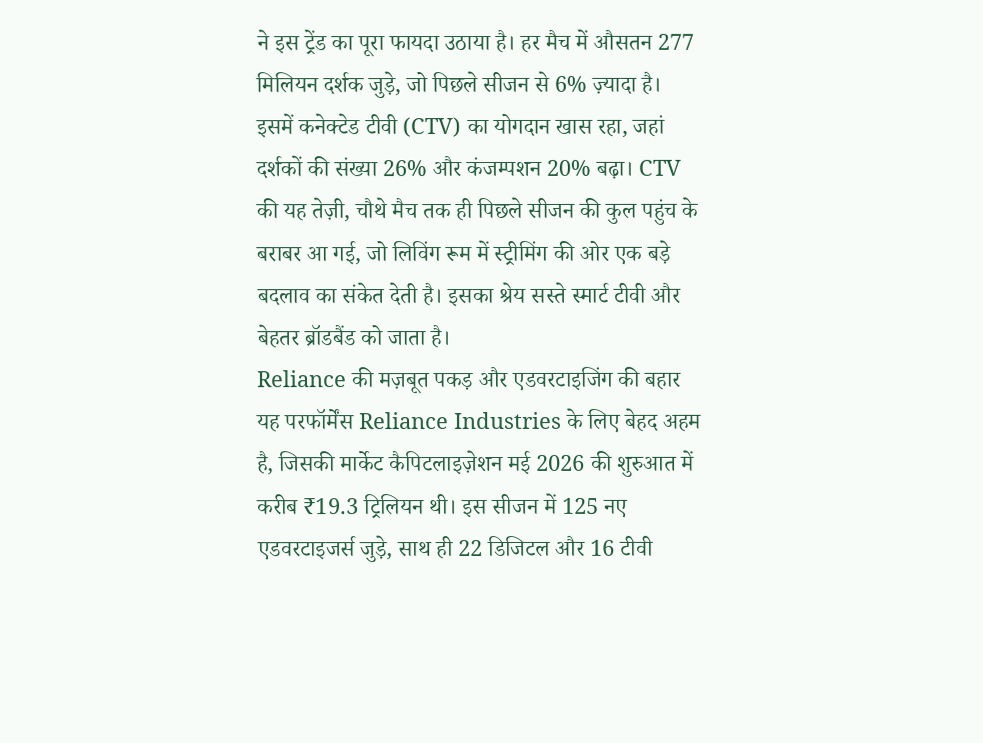ने इस ट्रेंड का पूरा फायदा उठाया है। हर मैच में औसतन 277 मिलियन दर्शक जुड़े, जो पिछले सीजन से 6% ज़्यादा है। इसमें कनेक्टेड टीवी (CTV) का योगदान खास रहा, जहां दर्शकों की संख्या 26% और कंजम्पशन 20% बढ़ा। CTV की यह तेज़ी, चौथे मैच तक ही पिछले सीजन की कुल पहुंच के बराबर आ गई, जो लिविंग रूम में स्ट्रीमिंग की ओर एक बड़े बदलाव का संकेत देती है। इसका श्रेय सस्ते स्मार्ट टीवी और बेहतर ब्रॉडबैंड को जाता है।
Reliance की मज़बूत पकड़ और एडवरटाइजिंग की बहार
यह परफॉर्मेंस Reliance Industries के लिए बेहद अहम है, जिसकी मार्केट कैपिटलाइज़ेशन मई 2026 की शुरुआत में करीब ₹19.3 ट्रिलियन थी। इस सीजन में 125 नए एडवरटाइजर्स जुड़े, साथ ही 22 डिजिटल और 16 टीवी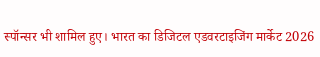स्पॉन्सर भी शामिल हुए। भारत का डिजिटल एडवरटाइजिंग मार्केट 2026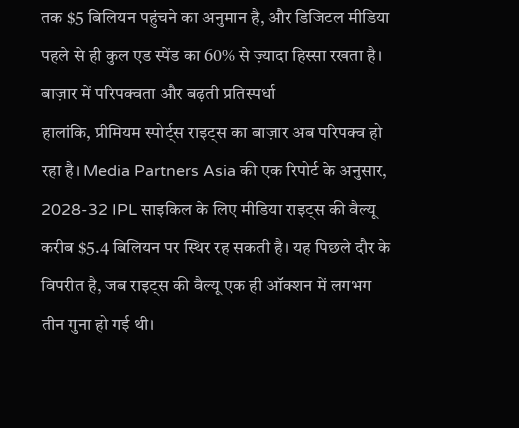तक $5 बिलियन पहुंचने का अनुमान है, और डिजिटल मीडिया पहले से ही कुल एड स्पेंड का 60% से ज़्यादा हिस्सा रखता है।
बाज़ार में परिपक्वता और बढ़ती प्रतिस्पर्धा
हालांकि, प्रीमियम स्पोर्ट्स राइट्स का बाज़ार अब परिपक्व हो रहा है। Media Partners Asia की एक रिपोर्ट के अनुसार, 2028-32 IPL साइकिल के लिए मीडिया राइट्स की वैल्यू करीब $5.4 बिलियन पर स्थिर रह सकती है। यह पिछले दौर के विपरीत है, जब राइट्स की वैल्यू एक ही ऑक्शन में लगभग तीन गुना हो गई थी।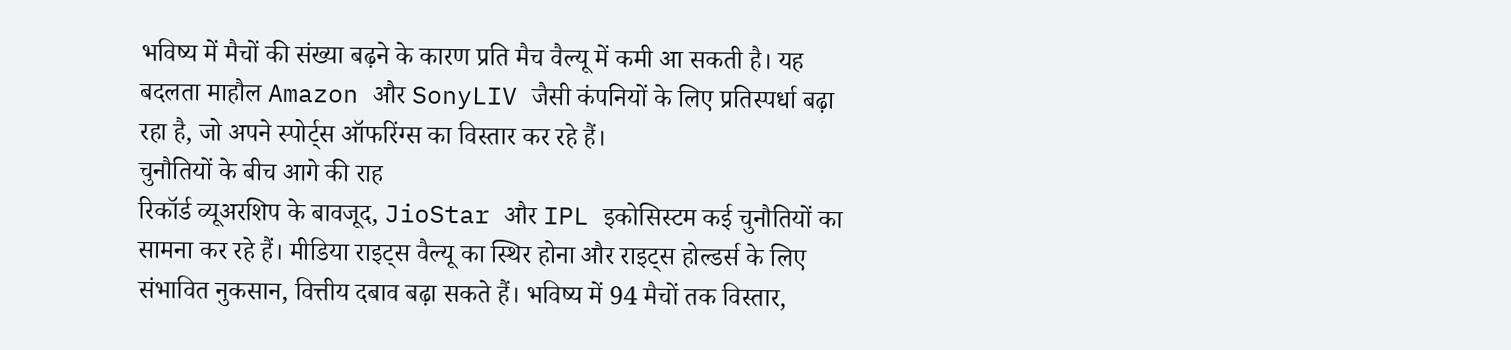भविष्य में मैचों की संख्या बढ़ने के कारण प्रति मैच वैल्यू में कमी आ सकती है। यह बदलता माहौल Amazon और SonyLIV जैसी कंपनियों के लिए प्रतिस्पर्धा बढ़ा रहा है, जो अपने स्पोर्ट्स ऑफरिंग्स का विस्तार कर रहे हैं।
चुनौतियों के बीच आगे की राह
रिकॉर्ड व्यूअरशिप के बावजूद, JioStar और IPL इकोसिस्टम कई चुनौतियों का सामना कर रहे हैं। मीडिया राइट्स वैल्यू का स्थिर होना और राइट्स होल्डर्स के लिए संभावित नुकसान, वित्तीय दबाव बढ़ा सकते हैं। भविष्य में 94 मैचों तक विस्तार,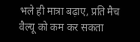भले ही मात्रा बढ़ाए, प्रति मैच वैल्यू को कम कर सकता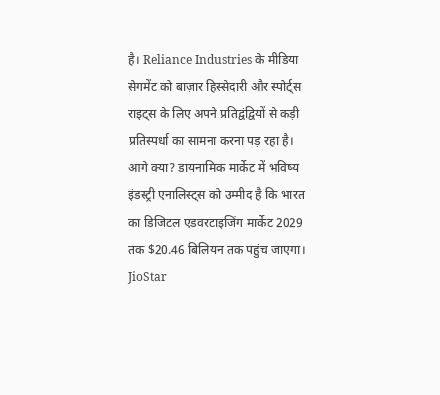है। Reliance Industries के मीडिया सेगमेंट को बाज़ार हिस्सेदारी और स्पोर्ट्स राइट्स के लिए अपने प्रतिद्वंद्वियों से कड़ी प्रतिस्पर्धा का सामना करना पड़ रहा है।
आगे क्या? डायनामिक मार्केट में भविष्य
इंडस्ट्री एनालिस्ट्स को उम्मीद है कि भारत का डिजिटल एडवरटाइजिंग मार्केट 2029 तक $20.46 बिलियन तक पहुंच जाएगा। JioStar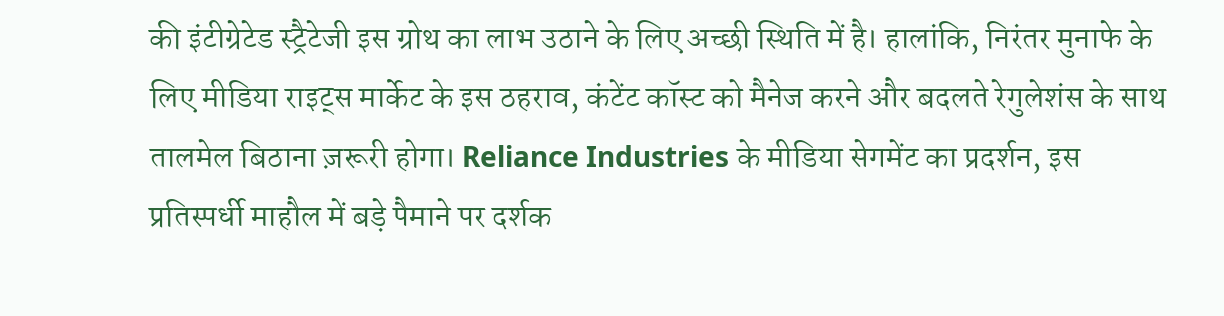की इंटीग्रेटेड स्ट्रैटेजी इस ग्रोथ का लाभ उठाने के लिए अच्छी स्थिति में है। हालांकि, निरंतर मुनाफे के लिए मीडिया राइट्स मार्केट के इस ठहराव, कंटेंट कॉस्ट को मैनेज करने और बदलते रेगुलेशंस के साथ तालमेल बिठाना ज़रूरी होगा। Reliance Industries के मीडिया सेगमेंट का प्रदर्शन, इस प्रतिस्पर्धी माहौल में बड़े पैमाने पर दर्शक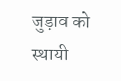जुड़ाव को स्थायी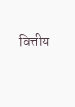वित्तीय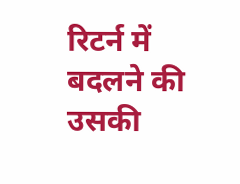रिटर्न में बदलने की उसकी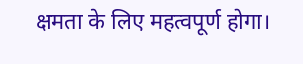क्षमता के लिए महत्वपूर्ण होगा।